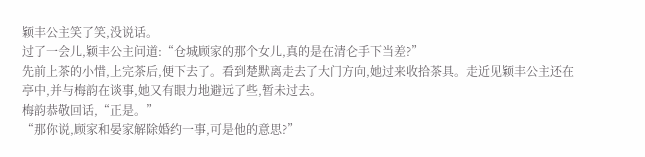颖丰公主笑了笑,没说话。
过了一会儿,颖丰公主问道:“仓城顾家的那个女儿,真的是在清仑手下当差?”
先前上茶的小惜,上完茶后,便下去了。看到楚默离走去了大门方向,她过来收拾茶具。走近见颖丰公主还在亭中,并与梅韵在谈事,她又有眼力地避远了些,暂未过去。
梅韵恭敬回话,“正是。”
“那你说,顾家和晏家解除婚约一事,可是他的意思?”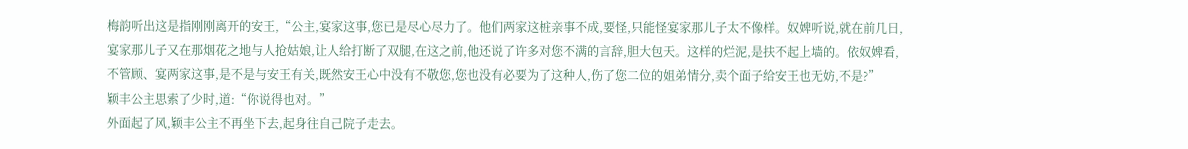梅韵听出这是指刚刚离开的安王,“公主,宴家这事,您已是尽心尽力了。他们两家这桩亲事不成,要怪,只能怪宴家那儿子太不像样。奴婢听说,就在前几日,宴家那儿子又在那烟花之地与人抢姑娘,让人给打断了双腿,在这之前,他还说了许多对您不满的言辞,胆大包天。这样的烂泥,是扶不起上墙的。依奴婢看,不管顾、宴两家这事,是不是与安王有关,既然安王心中没有不敬您,您也没有必要为了这种人,伤了您二位的姐弟情分,卖个面子给安王也无妨,不是?”
颖丰公主思索了少时,道:“你说得也对。”
外面起了风,颖丰公主不再坐下去,起身往自己院子走去。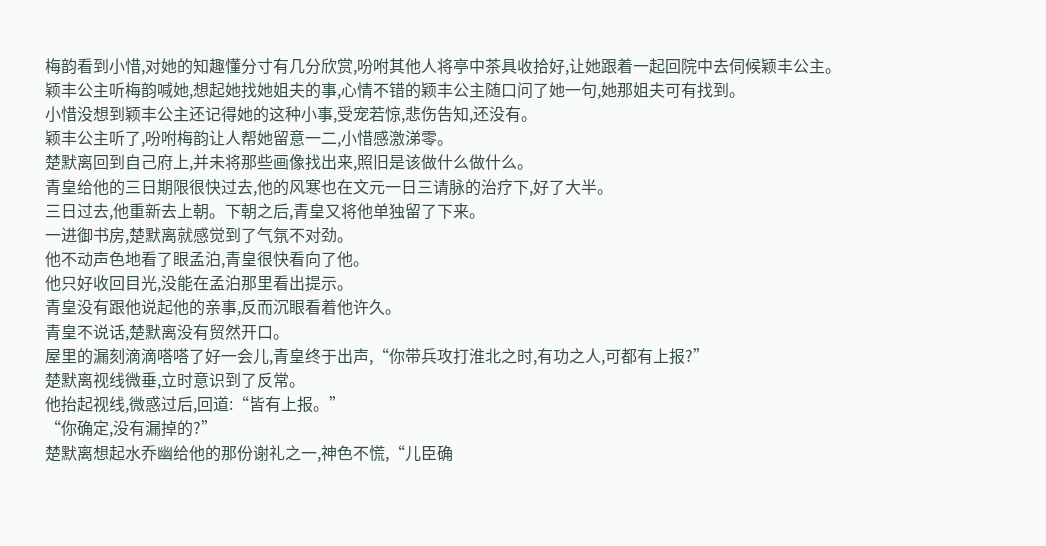梅韵看到小惜,对她的知趣懂分寸有几分欣赏,吩咐其他人将亭中茶具收拾好,让她跟着一起回院中去伺候颖丰公主。
颖丰公主听梅韵喊她,想起她找她姐夫的事,心情不错的颖丰公主随口问了她一句,她那姐夫可有找到。
小惜没想到颖丰公主还记得她的这种小事,受宠若惊,悲伤告知,还没有。
颖丰公主听了,吩咐梅韵让人帮她留意一二,小惜感激涕零。
楚默离回到自己府上,并未将那些画像找出来,照旧是该做什么做什么。
青皇给他的三日期限很快过去,他的风寒也在文元一日三请脉的治疗下,好了大半。
三日过去,他重新去上朝。下朝之后,青皇又将他单独留了下来。
一进御书房,楚默离就感觉到了气氛不对劲。
他不动声色地看了眼孟泊,青皇很快看向了他。
他只好收回目光,没能在孟泊那里看出提示。
青皇没有跟他说起他的亲事,反而沉眼看着他许久。
青皇不说话,楚默离没有贸然开口。
屋里的漏刻滴滴嗒嗒了好一会儿,青皇终于出声,“你带兵攻打淮北之时,有功之人,可都有上报?”
楚默离视线微垂,立时意识到了反常。
他抬起视线,微惑过后,回道:“皆有上报。”
“你确定,没有漏掉的?”
楚默离想起水乔幽给他的那份谢礼之一,神色不慌,“儿臣确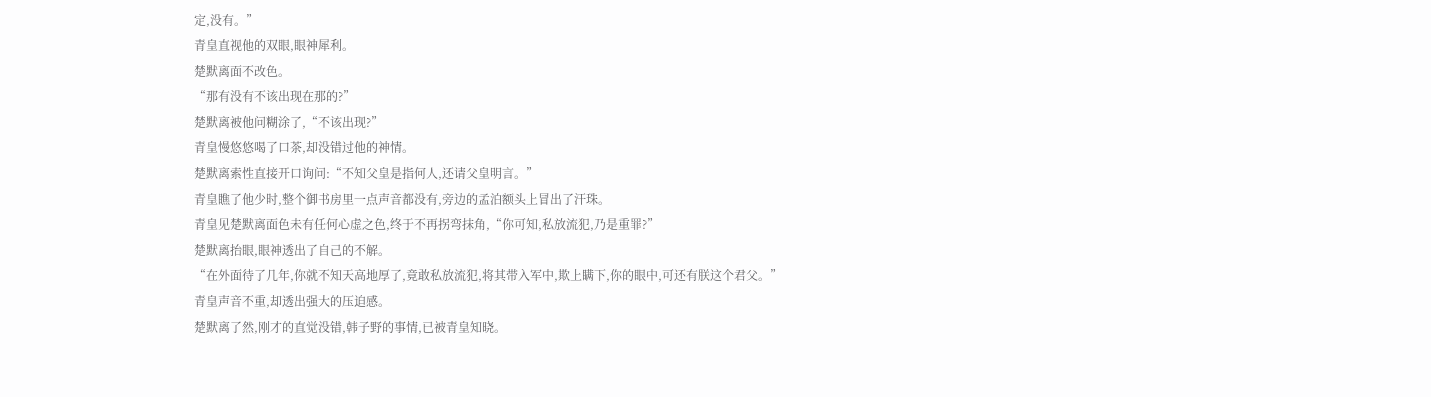定,没有。”
青皇直视他的双眼,眼神犀利。
楚默离面不改色。
“那有没有不该出现在那的?”
楚默离被他问糊涂了,“不该出现?”
青皇慢悠悠喝了口茶,却没错过他的神情。
楚默离索性直接开口询问:“不知父皇是指何人,还请父皇明言。”
青皇瞧了他少时,整个御书房里一点声音都没有,旁边的孟泊额头上冒出了汗珠。
青皇见楚默离面色未有任何心虚之色,终于不再拐弯抹角,“你可知,私放流犯,乃是重罪?”
楚默离抬眼,眼神透出了自己的不解。
“在外面待了几年,你就不知天高地厚了,竟敢私放流犯,将其带入军中,欺上瞒下,你的眼中,可还有朕这个君父。”
青皇声音不重,却透出强大的压迫感。
楚默离了然,刚才的直觉没错,韩子野的事情,已被青皇知晓。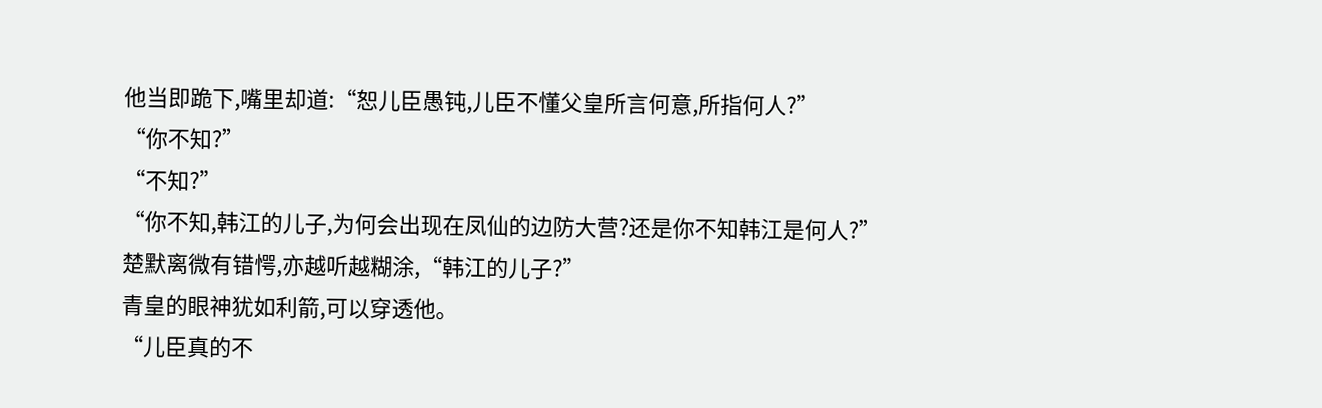他当即跪下,嘴里却道:“恕儿臣愚钝,儿臣不懂父皇所言何意,所指何人?”
“你不知?”
“不知?”
“你不知,韩江的儿子,为何会出现在凤仙的边防大营?还是你不知韩江是何人?”
楚默离微有错愕,亦越听越糊涂,“韩江的儿子?”
青皇的眼神犹如利箭,可以穿透他。
“儿臣真的不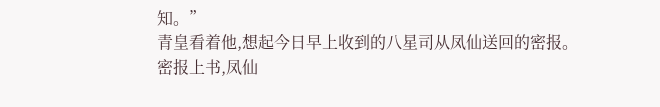知。”
青皇看着他,想起今日早上收到的八星司从凤仙送回的密报。
密报上书,凤仙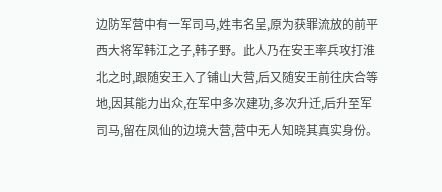边防军营中有一军司马,姓韦名呈,原为获罪流放的前平西大将军韩江之子,韩子野。此人乃在安王率兵攻打淮北之时,跟随安王入了铺山大营,后又随安王前往庆合等地,因其能力出众,在军中多次建功,多次升迁,后升至军司马,留在凤仙的边境大营,营中无人知晓其真实身份。